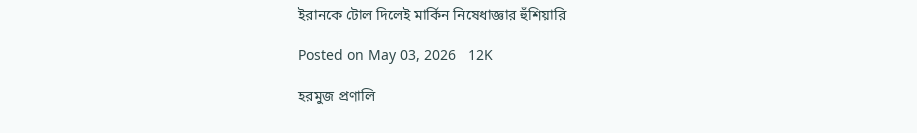ইরানকে টোল দিলেই মার্কিন নিষেধাজ্ঞার হুঁশিয়ারি

Posted on May 03, 2026   12K

হরমুজ প্রণালি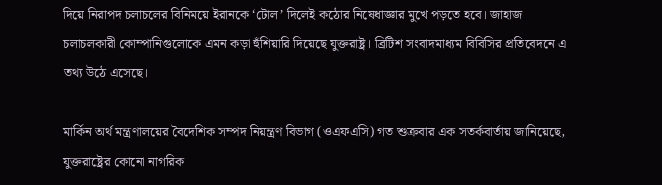দিয়ে নিরাপদ চলাচলের বিনিময়ে ইরানকে ‘টোল’ দিলেই কঠোর নিষেধাজ্ঞার মুখে পড়তে হবে। জাহাজ চলাচলকারী কোম্পানিগুলোকে এমন কড়া হুঁশিয়ারি দিয়েছে যুক্তরাষ্ট্র। ব্রিটিশ সংবাদমাধ্যম বিবিসির প্রতিবেদনে এ তথ্য উঠে এসেছে।

মার্কিন অর্থ মন্ত্রণালয়ের বৈদেশিক সম্পদ নিয়ন্ত্রণ বিভাগ (ওএফএসি) গত শুক্রবার এক সতর্কবার্তায় জানিয়েছে, যুক্তরাষ্ট্রের কোনো নাগরিক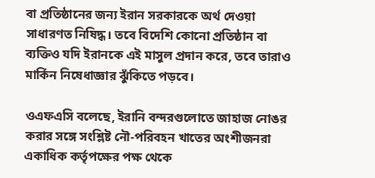বা প্রতিষ্ঠানের জন্য ইরান সরকারকে অর্থ দেওয়া সাধারণত নিষিদ্ধ। তবে বিদেশি কোনো প্রতিষ্ঠান বা ব্যক্তিও যদি ইরানকে এই মাসুল প্রদান করে, তবে তারাও মার্কিন নিষেধাজ্ঞার ঝুঁকিতে পড়বে।

ওএফএসি বলেছে, ইরানি বন্দরগুলোতে জাহাজ নোঙর করার সঙ্গে সংশ্লিষ্ট নৌ-পরিবহন খাতের অংশীজনরা একাধিক কর্তৃপক্ষের পক্ষ থেকে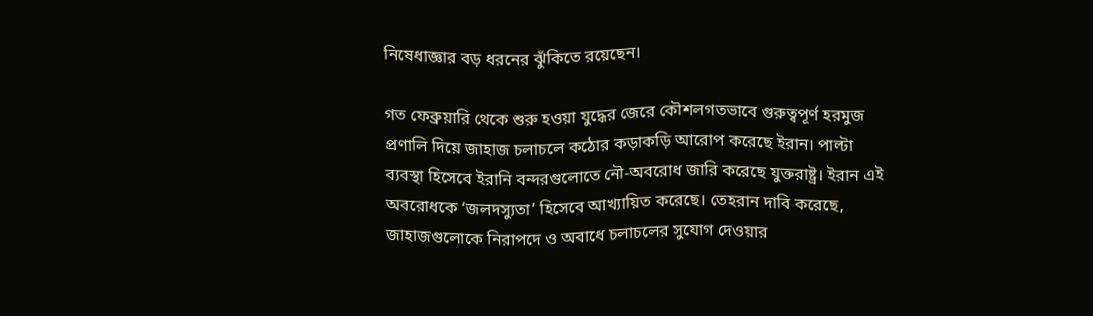নিষেধাজ্ঞার বড় ধরনের ঝুঁকিতে রয়েছেন।

গত ফেব্রুয়ারি থেকে শুরু হওয়া যুদ্ধের জেরে কৌশলগতভাবে গুরুত্বপূর্ণ হরমুজ প্রণালি দিয়ে জাহাজ চলাচলে কঠোর কড়াকড়ি আরোপ করেছে ইরান। পাল্টা ব্যবস্থা হিসেবে ইরানি বন্দরগুলোতে নৌ-অবরোধ জারি করেছে যুক্তরাষ্ট্র। ইরান এই অবরোধকে ‘জলদস্যুতা’ হিসেবে আখ্যায়িত করেছে। তেহরান দাবি করেছে, জাহাজগুলোকে নিরাপদে ও অবাধে চলাচলের সুযোগ দেওয়ার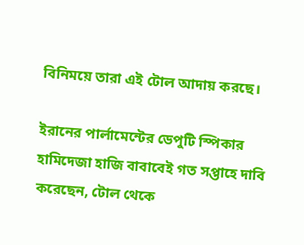বিনিময়ে তারা এই টোল আদায় করছে।

ইরানের পার্লামেন্টের ডেপুটি স্পিকার হামিদেজা হাজি বাবাবেই গত সপ্তাহে দাবি করেছেন, টোল থেকে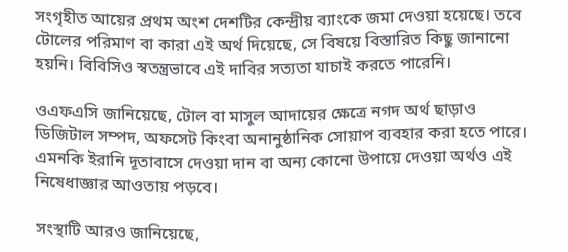সংগৃহীত আয়ের প্রথম অংশ দেশটির কেন্দ্রীয় ব্যাংকে জমা দেওয়া হয়েছে। তবে টোলের পরিমাণ বা কারা এই অর্থ দিয়েছে, সে বিষয়ে বিস্তারিত কিছু জানানো হয়নি। বিবিসিও স্বতন্ত্রভাবে এই দাবির সত্যতা যাচাই করতে পারেনি।

ওএফএসি জানিয়েছে, টোল বা মাসুল আদায়ের ক্ষেত্রে নগদ অর্থ ছাড়াও ডিজিটাল সম্পদ, অফসেট কিংবা অনানুষ্ঠানিক সোয়াপ ব্যবহার করা হতে পারে। এমনকি ইরানি দূতাবাসে দেওয়া দান বা অন্য কোনো উপায়ে দেওয়া অর্থও এই নিষেধাজ্ঞার আওতায় পড়বে।

সংস্থাটি আরও জানিয়েছে,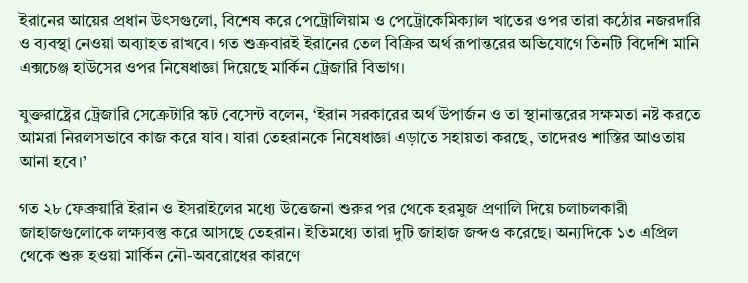ইরানের আয়ের প্রধান উৎসগুলো, বিশেষ করে পেট্রোলিয়াম ও পেট্রোকেমিক্যাল খাতের ওপর তারা কঠোর নজরদারি ও ব্যবস্থা নেওয়া অব্যাহত রাখবে। গত শুক্রবারই ইরানের তেল বিক্রির অর্থ রূপান্তরের অভিযোগে তিনটি বিদেশি মানি এক্সচেঞ্জ হাউসের ওপর নিষেধাজ্ঞা দিয়েছে মার্কিন ট্রেজারি বিভাগ।

যুক্তরাষ্ট্রের ট্রেজারি সেক্রেটারি স্কট বেসেন্ট বলেন, ‘ইরান সরকারের অর্থ উপার্জন ও তা স্থানান্তরের সক্ষমতা নষ্ট করতে আমরা নিরলসভাবে কাজ করে যাব। যারা তেহরানকে নিষেধাজ্ঞা এড়াতে সহায়তা করছে, তাদেরও শাস্তির আওতায় আনা হবে।’

গত ২৮ ফেব্রুয়ারি ইরান ও ইসরাইলের মধ্যে উত্তেজনা শুরুর পর থেকে হরমুজ প্রণালি দিয়ে চলাচলকারী জাহাজগুলোকে লক্ষ্যবস্তু করে আসছে তেহরান। ইতিমধ্যে তারা দুটি জাহাজ জব্দও করেছে। অন্যদিকে ১৩ এপ্রিল থেকে শুরু হওয়া মার্কিন নৌ-অবরোধের কারণে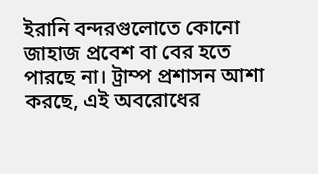ইরানি বন্দরগুলোতে কোনো জাহাজ প্রবেশ বা বের হতে পারছে না। ট্রাম্প প্রশাসন আশা করছে, এই অবরোধের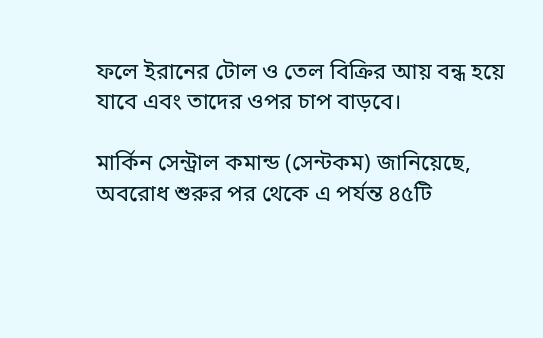ফলে ইরানের টোল ও তেল বিক্রির আয় বন্ধ হয়ে যাবে এবং তাদের ওপর চাপ বাড়বে।

মার্কিন সেন্ট্রাল কমান্ড (সেন্টকম) জানিয়েছে, অবরোধ শুরুর পর থেকে এ পর্যন্ত ৪৫টি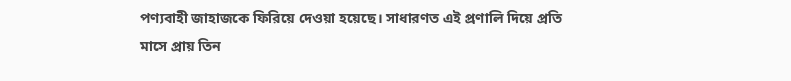পণ্যবাহী জাহাজকে ফিরিয়ে দেওয়া হয়েছে। সাধারণত এই প্রণালি দিয়ে প্রতি মাসে প্রায় তিন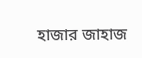হাজার জাহাজ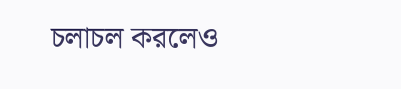চলাচল করলেও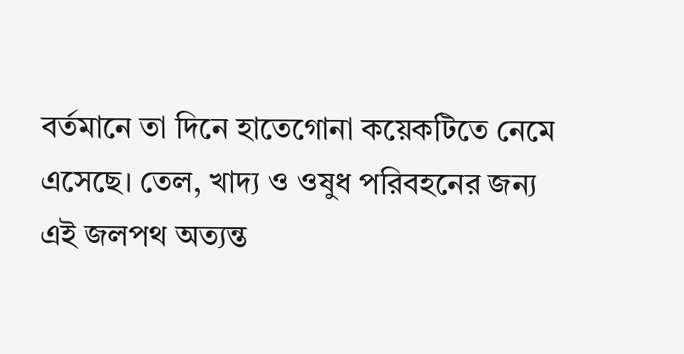বর্তমানে তা দিনে হাতেগোনা কয়েকটিতে নেমে এসেছে। তেল, খাদ্য ও ওষুধ পরিবহনের জন্য এই জলপথ অত্যন্ত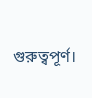গুরুত্বপূর্ণ।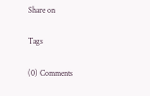Share on

Tags

(0) Comments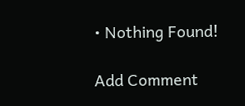• Nothing Found!

Add Comment